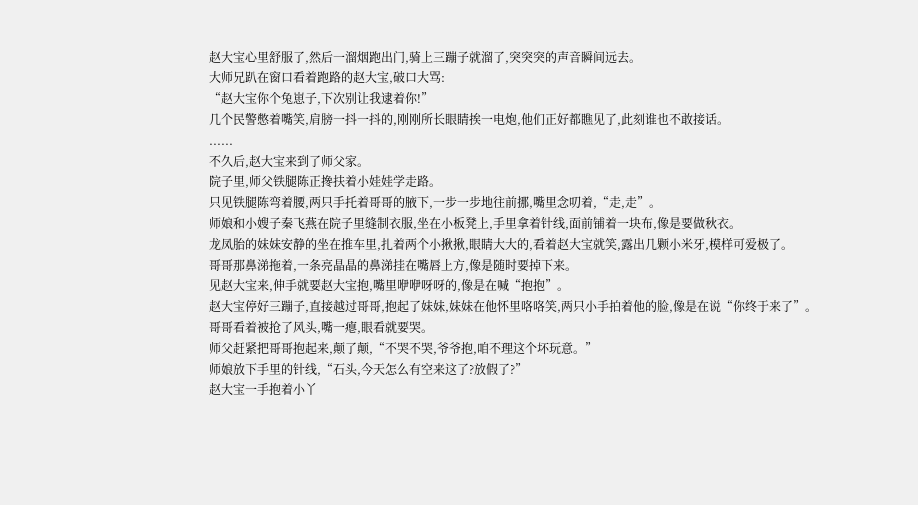赵大宝心里舒服了,然后一溜烟跑出门,骑上三蹦子就溜了,突突突的声音瞬间远去。
大师兄趴在窗口看着跑路的赵大宝,破口大骂:
“赵大宝你个兔崽子,下次别让我逮着你!”
几个民警憋着嘴笑,肩膀一抖一抖的,刚刚所长眼睛挨一电炮,他们正好都瞧见了,此刻谁也不敢接话。
......
不久后,赵大宝来到了师父家。
院子里,师父铁腿陈正搀扶着小娃娃学走路。
只见铁腿陈弯着腰,两只手托着哥哥的腋下,一步一步地往前挪,嘴里念叨着,“走,走”。
师娘和小嫂子秦飞燕在院子里缝制衣服,坐在小板凳上,手里拿着针线,面前铺着一块布,像是要做秋衣。
龙凤胎的妹妹安静的坐在推车里,扎着两个小揪揪,眼睛大大的,看着赵大宝就笑,露出几颗小米牙,模样可爱极了。
哥哥那鼻涕拖着,一条亮晶晶的鼻涕挂在嘴唇上方,像是随时要掉下来。
见赵大宝来,伸手就要赵大宝抱,嘴里咿咿呀呀的,像是在喊“抱抱”。
赵大宝停好三蹦子,直接越过哥哥,抱起了妹妹,妹妹在他怀里咯咯笑,两只小手拍着他的脸,像是在说“你终于来了”。
哥哥看着被抢了风头,嘴一瘪,眼看就要哭。
师父赶紧把哥哥抱起来,颠了颠,“不哭不哭,爷爷抱,咱不理这个坏玩意。”
师娘放下手里的针线,“石头,今天怎么有空来这了?放假了?”
赵大宝一手抱着小丫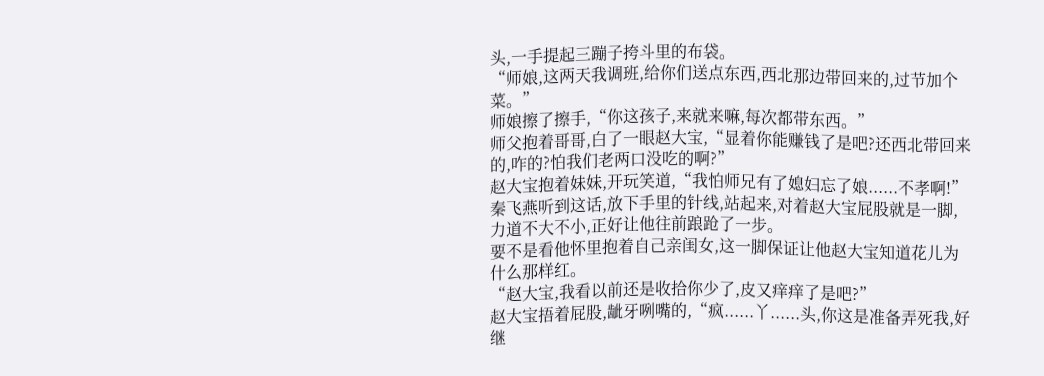头,一手提起三蹦子挎斗里的布袋。
“师娘,这两天我调班,给你们送点东西,西北那边带回来的,过节加个菜。”
师娘擦了擦手,“你这孩子,来就来嘛,每次都带东西。”
师父抱着哥哥,白了一眼赵大宝,“显着你能赚钱了是吧?还西北带回来的,咋的?怕我们老两口没吃的啊?”
赵大宝抱着妹妹,开玩笑道,“我怕师兄有了媳妇忘了娘......不孝啊!”
秦飞燕听到这话,放下手里的针线,站起来,对着赵大宝屁股就是一脚,力道不大不小,正好让他往前踉跄了一步。
要不是看他怀里抱着自己亲闺女,这一脚保证让他赵大宝知道花儿为什么那样红。
“赵大宝,我看以前还是收拾你少了,皮又痒痒了是吧?”
赵大宝捂着屁股,龇牙咧嘴的,“疯......丫......头,你这是准备弄死我,好继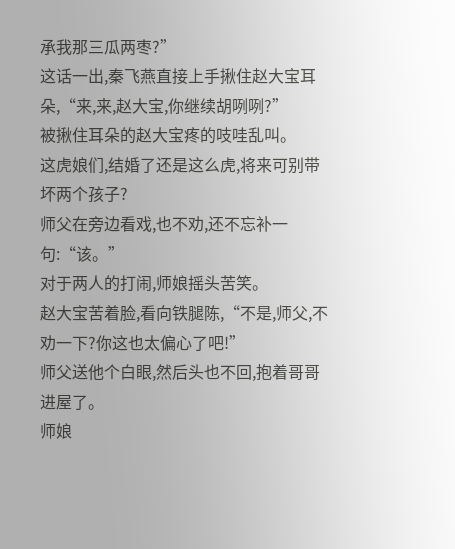承我那三瓜两枣?”
这话一出,秦飞燕直接上手揪住赵大宝耳朵,“来,来,赵大宝,你继续胡咧咧?”
被揪住耳朵的赵大宝疼的吱哇乱叫。
这虎娘们,结婚了还是这么虎,将来可别带坏两个孩子?
师父在旁边看戏,也不劝,还不忘补一句:“该。”
对于两人的打闹,师娘摇头苦笑。
赵大宝苦着脸,看向铁腿陈,“不是,师父,不劝一下?你这也太偏心了吧!”
师父送他个白眼,然后头也不回,抱着哥哥进屋了。
师娘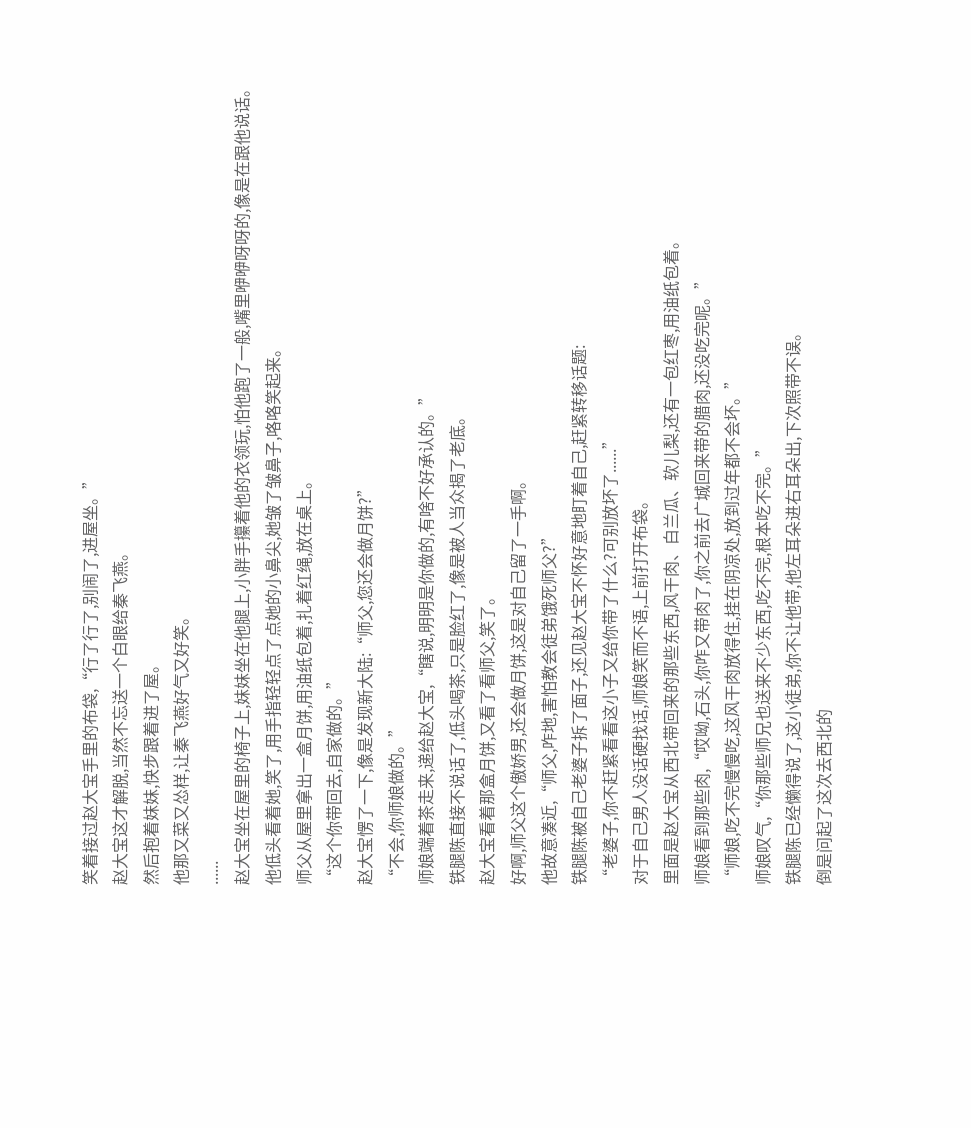笑着接过赵大宝手里的布袋,“行了行了,别闹了,进屋坐。”
赵大宝这才解脱,当然不忘送一个白眼给秦飞燕。
然后抱着妹妹,快步跟着进了屋。
他那又菜又怂样,让秦飞燕好气又好笑。
......
赵大宝坐在屋里的椅子上,妹妹坐在他腿上,小胖手攥着他的衣领玩,怕他跑了一般,嘴里咿咿呀呀的,像是在跟他说话。
他低头看着她,笑了,用手指轻轻点了点她的小鼻尖,她皱了皱鼻子,咯咯笑起来。
师父从屋里拿出一盒月饼,用油纸包着,扎着红绳,放在桌上。
“这个你带回去,自家做的。”
赵大宝愣了一下,像是发现新大陆:“师父,您还会做月饼?”
“不会,你师娘做的。”
师娘端着茶走来,递给赵大宝,“瞎说,明明是你做的,有啥不好承认的。”
铁腿陈直接不说话了,低头喝茶,只是脸红了,像是被人当众揭了老底。
赵大宝看着那盒月饼,又看了看师父,笑了。
好啊,师父这个傲娇男,还会做月饼,这是对自己留了一手啊。
他故意凑近,“师父,咋地,害怕教会徒弟饿死师父?”
铁腿陈被自己老婆子拆了面子,还见赵大宝不怀好意地盯着自己,赶紧转移话题:
“老婆子,你不赶紧看看这小子又给你带了什么?可别放坏了......”
对于自己男人没话硬找话,师娘笑而不语,上前打开布袋。
里面是赵大宝从西北带回来的那些东西,风干肉、白兰瓜、软儿梨,还有一包红枣,用油纸包着。
师娘看到那些肉,“哎呦,石头,你咋又带肉了,你之前去广城回来带的腊肉,还没吃完呢。”
“师娘,吃不完慢慢吃,这风干肉放得住,挂在阴凉处,放到过年都不会坏。”
师娘叹气,“你那些师兄也送来不少东西,吃不完,根本吃不完。”
铁腿陈已经懒得说了,这小徒弟,你不让他带,他左耳朵进右耳朵出,下次照带不误。
倒是问起了这次去西北的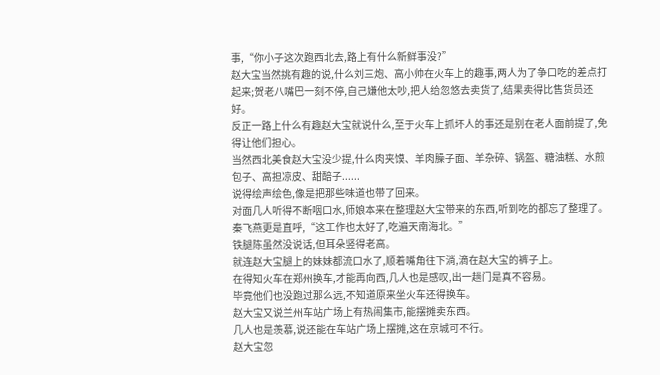事,“你小子这次跑西北去,路上有什么新鲜事没?”
赵大宝当然挑有趣的说,什么刘三炮、高小帅在火车上的趣事,两人为了争口吃的差点打起来;贺老八嘴巴一刻不停,自己嫌他太吵,把人给忽悠去卖货了,结果卖得比售货员还好。
反正一路上什么有趣赵大宝就说什么,至于火车上抓坏人的事还是别在老人面前提了,免得让他们担心。
当然西北美食赵大宝没少提,什么肉夹馍、羊肉臊子面、羊杂碎、锅盔、糖油糕、水煎包子、高担凉皮、甜醅子......
说得绘声绘色,像是把那些味道也带了回来。
对面几人听得不断咽口水,师娘本来在整理赵大宝带来的东西,听到吃的都忘了整理了。
秦飞燕更是直呼,“这工作也太好了,吃遍天南海北。”
铁腿陈虽然没说话,但耳朵竖得老高。
就连赵大宝腿上的妹妹都流口水了,顺着嘴角往下淌,滴在赵大宝的裤子上。
在得知火车在郑州换车,才能再向西,几人也是感叹,出一趟门是真不容易。
毕竟他们也没跑过那么远,不知道原来坐火车还得换车。
赵大宝又说兰州车站广场上有热闹集市,能摆摊卖东西。
几人也是羡慕,说还能在车站广场上摆摊,这在京城可不行。
赵大宝忽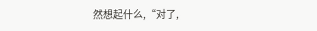然想起什么,“对了,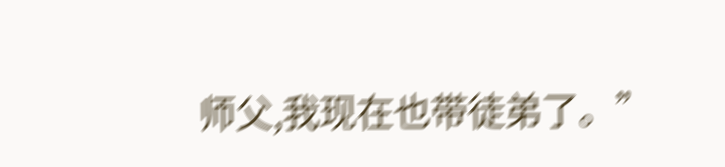师父,我现在也带徒弟了。”